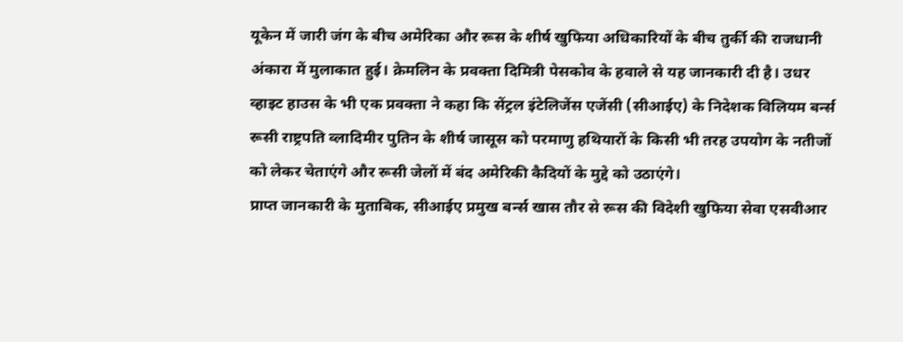यूकेन में जारी जंग के बीच अमेरिका और रूस के शीर्ष खुफिया अधिकारियों के बीच तुर्की की राजधानी अंकारा में मुलाकात हुई। क्रेमलिन के प्रवक्ता दिमित्री पेसकोव के हवाले से यह जानकारी दी है। उधर व्हाइट हाउस के भी एक प्रवक्ता ने कहा कि सेंट्रल इंटेलिजेंस एजेंसी (सीआईए) के निदेशक विलियम बर्न्स रूसी राष्ट्रपति व्लादिमीर पुतिन के शीर्ष जासूस को परमाणु हथियारों के किसी भी तरह उपयोग के नतीजों को लेकर चेताएंगे और रूसी जेलों में बंद अमेरिकी कैदियों के मुद्दे को उठाएंगे।
प्राप्त जानकारी के मुताबिक, सीआईए प्रमुख बर्न्स खास तौर से रूस की विदेशी खुफिया सेवा एसवीआर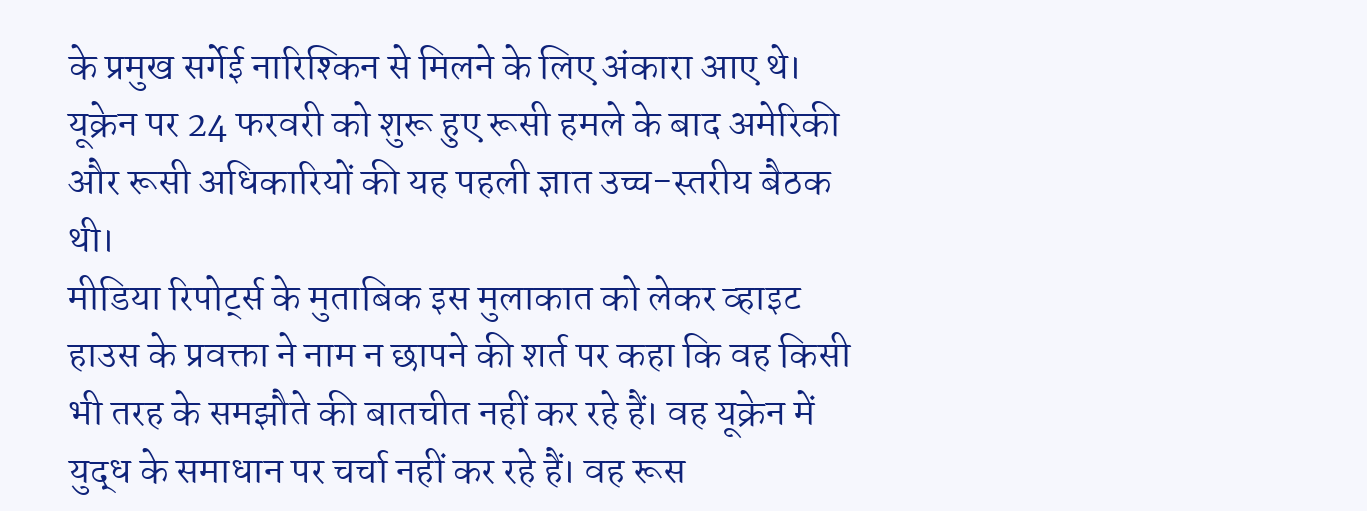के प्रमुख सर्गेई नारिश्किन से मिलने के लिए अंकारा आए थे। यूक्रेन पर 24 फरवरी को शुरू हुए रूसी हमले के बाद अमेरिकी और रूसी अधिकारियों की यह पहली ज्ञात उच्च-स्तरीय बैठक थी।
मीडिया रिपोर्ट्स के मुताबिक इस मुलाकात को लेकर व्हाइट हाउस के प्रवक्ता ने नाम न छापने की शर्त पर कहा कि वह किसी भी तरह के समझौते की बातचीत नहीं कर रहे हैं। वह यूक्रेन में युद्ध के समाधान पर चर्चा नहीं कर रहे हैं। वह रूस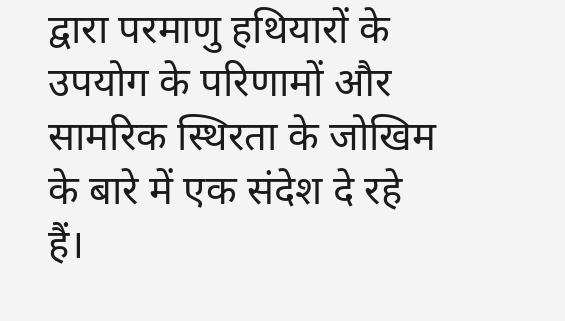द्वारा परमाणु हथियारों के उपयोग के परिणामों और सामरिक स्थिरता के जोखिम के बारे में एक संदेश दे रहे हैं।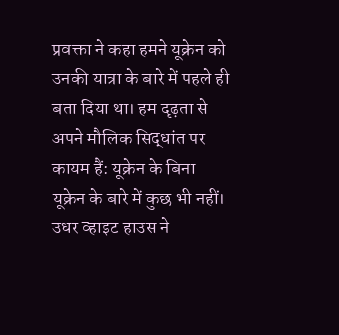प्रवक्ता ने कहा हमने यूक्रेन को उनकी यात्रा के बारे में पहले ही बता दिया था। हम दृढ़ता से अपने मौलिक सिद्धांत पर कायम हैं: यूक्रेन के बिना यूक्रेन के बारे में कुछ भी नहीं। उधर व्हाइट हाउस ने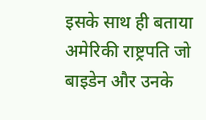इसके साथ ही बताया अमेरिकी राष्ट्रपति जो बाइडेन और उनके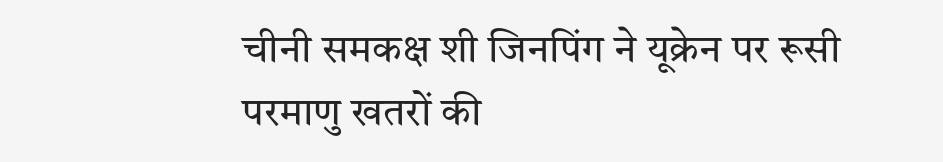चीनी समकक्ष शी जिनपिंग ने यूक्रेन पर रूसी परमाणु खतरों की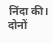निंदा की। दोनों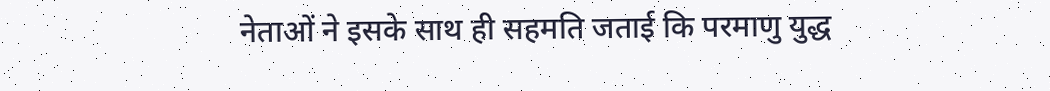नेताओं ने इसके साथ ही सहमति जताई कि परमाणु युद्ध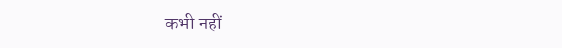कभी नहीं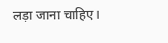लड़ा जाना चाहिए।